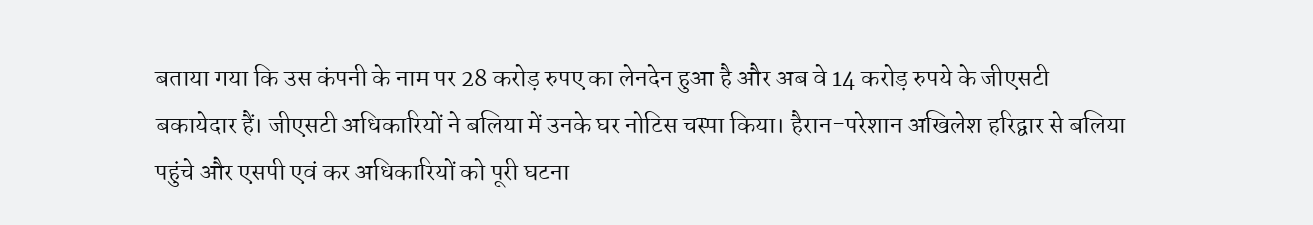बताया गया कि उस कंपनी के नाम पर 28 करोड़ रुपए का लेनदेन हुआ है और अब वे 14 करोड़ रुपये के जीएसटी बकायेदार हैं। जीएसटी अधिकारियों ने बलिया में उनके घर नोटिस चस्पा किया। हैरान-परेशान अखिलेश हरिद्वार से बलिया पहुंचे और एसपी एवं कर अधिकारियों को पूरी घटना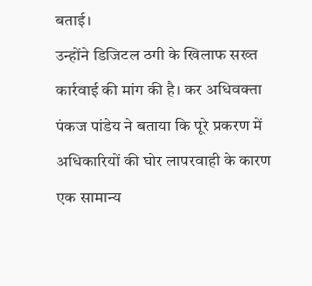बताई।
उन्होंने डिजिटल ठगी के खिलाफ सख्त कार्रवाई की मांग की है। कर अधिवक्ता पंकज पांडेय ने बताया कि पूरे प्रकरण में अधिकारियों की घोर लापरवाही के कारण एक सामान्य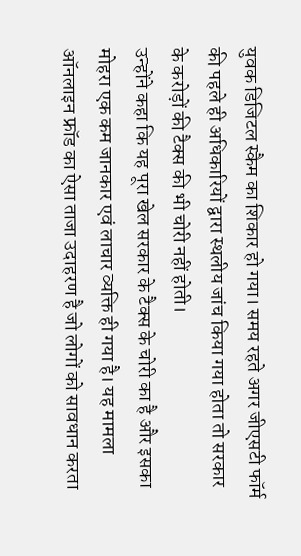युवक डिजिटल स्कैम का शिकार हो गया। समय रहते अगर जीएसटी फॉर्म की पहले ही अधिकारियों द्वारा स्थलीय जांच किया गया होता तो सरकार के करोड़ों की टैक्स की भी चोरी नहीं होती।
उन्होंने कहा कि यह पूरा खेल सरकार के टैक्स के चोरी का है और इसका मोहरा एक कम जानकार एवं लाचार व्यक्ति ही गया है। यह मामला ऑनलाइन फ्रॉड का ऐसा ताजा उदाहरण है जो लोगों को सावधान करता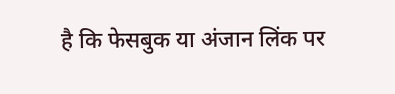है कि फेसबुक या अंजान लिंक पर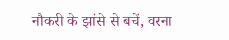नौकरी के झांसे से बचें, वरना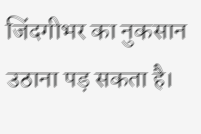जिंदगीभर का नुकसान उठाना पड़ सकता है।